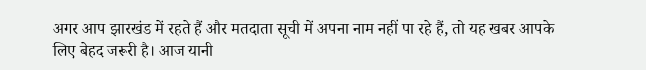अगर आप झारखंड में रहते हैं और मतदाता सूची में अपना नाम नहीं पा रहे हैं, तो यह खबर आपके लिए बेहद जरूरी है। आज यानी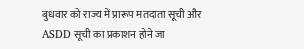बुधवार को राज्य में प्रारूप मतदाता सूची और ASDD सूची का प्रकाशन होने जा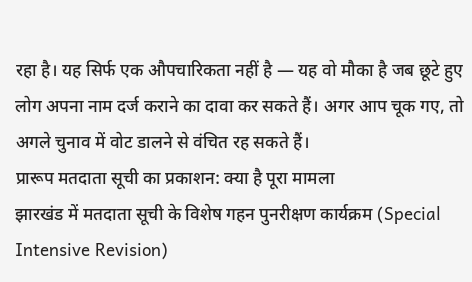रहा है। यह सिर्फ एक औपचारिकता नहीं है — यह वो मौका है जब छूटे हुए लोग अपना नाम दर्ज कराने का दावा कर सकते हैं। अगर आप चूक गए, तो अगले चुनाव में वोट डालने से वंचित रह सकते हैं।
प्रारूप मतदाता सूची का प्रकाशन: क्या है पूरा मामला
झारखंड में मतदाता सूची के विशेष गहन पुनरीक्षण कार्यक्रम (Special Intensive Revision)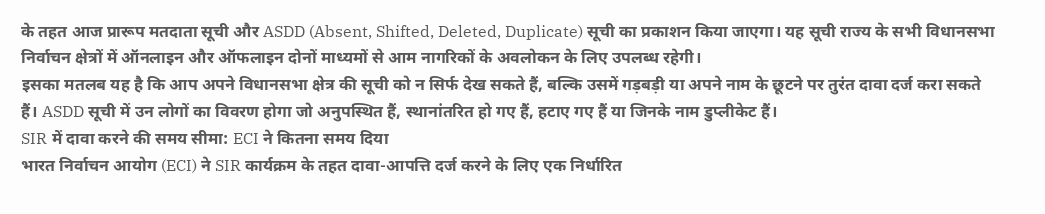के तहत आज प्रारूप मतदाता सूची और ASDD (Absent, Shifted, Deleted, Duplicate) सूची का प्रकाशन किया जाएगा। यह सूची राज्य के सभी विधानसभा निर्वाचन क्षेत्रों में ऑनलाइन और ऑफलाइन दोनों माध्यमों से आम नागरिकों के अवलोकन के लिए उपलब्ध रहेगी।
इसका मतलब यह है कि आप अपने विधानसभा क्षेत्र की सूची को न सिर्फ देख सकते हैं, बल्कि उसमें गड़बड़ी या अपने नाम के छूटने पर तुरंत दावा दर्ज करा सकते हैं। ASDD सूची में उन लोगों का विवरण होगा जो अनुपस्थित हैं, स्थानांतरित हो गए हैं, हटाए गए हैं या जिनके नाम डुप्लीकेट हैं।
SIR में दावा करने की समय सीमा: ECI ने कितना समय दिया
भारत निर्वाचन आयोग (ECI) ने SIR कार्यक्रम के तहत दावा-आपत्ति दर्ज करने के लिए एक निर्धारित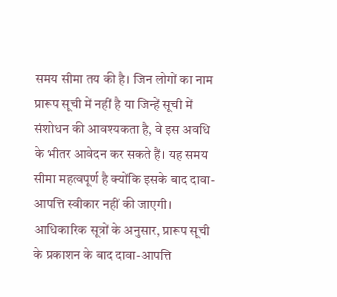समय सीमा तय की है। जिन लोगों का नाम प्रारूप सूची में नहीं है या जिन्हें सूची में संशोधन की आवश्यकता है, वे इस अवधि के भीतर आवेदन कर सकते हैं। यह समय सीमा महत्वपूर्ण है क्योंकि इसके बाद दावा-आपत्ति स्वीकार नहीं की जाएगी।
आधिकारिक सूत्रों के अनुसार, प्रारूप सूची के प्रकाशन के बाद दावा-आपत्ति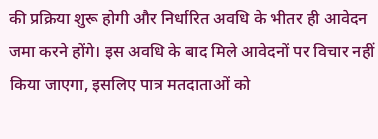की प्रक्रिया शुरू होगी और निर्धारित अवधि के भीतर ही आवेदन जमा करने होंगे। इस अवधि के बाद मिले आवेदनों पर विचार नहीं किया जाएगा, इसलिए पात्र मतदाताओं को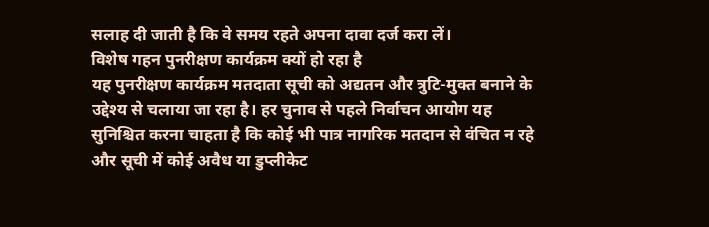सलाह दी जाती है कि वे समय रहते अपना दावा दर्ज करा लें।
विशेष गहन पुनरीक्षण कार्यक्रम क्यों हो रहा है
यह पुनरीक्षण कार्यक्रम मतदाता सूची को अद्यतन और त्रुटि-मुक्त बनाने के उद्देश्य से चलाया जा रहा है। हर चुनाव से पहले निर्वाचन आयोग यह सुनिश्चित करना चाहता है कि कोई भी पात्र नागरिक मतदान से वंचित न रहे और सूची में कोई अवैध या डुप्लीकेट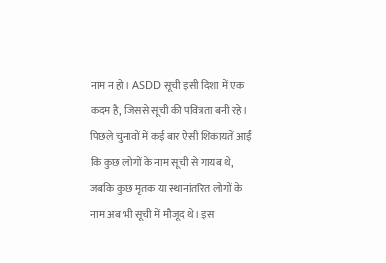नाम न हो। ASDD सूची इसी दिशा में एक कदम है, जिससे सूची की पवित्रता बनी रहे।
पिछले चुनावों में कई बार ऐसी शिकायतें आईं कि कुछ लोगों के नाम सूची से गायब थे, जबकि कुछ मृतक या स्थानांतरित लोगों के नाम अब भी सूची में मौजूद थे। इस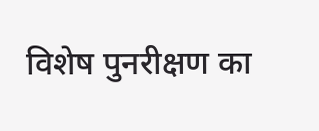विशेष पुनरीक्षण का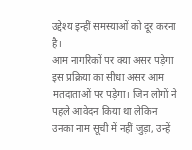उद्देश्य इन्हीं समस्याओं को दूर करना है।
आम नागरिकों पर क्या असर पड़ेगा
इस प्रक्रिया का सीधा असर आम मतदाताओं पर पड़ेगा। जिन लोगों ने पहले आवेदन किया था लेकिन उनका नाम सूची में नहीं जुड़ा, उन्हें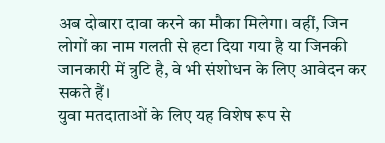अब दोबारा दावा करने का मौका मिलेगा। वहीं, जिन लोगों का नाम गलती से हटा दिया गया है या जिनकी जानकारी में त्रुटि है, वे भी संशोधन के लिए आवेदन कर सकते हैं।
युवा मतदाताओं के लिए यह विशेष रूप से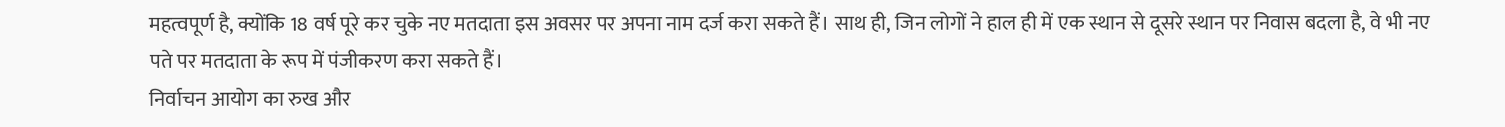महत्वपूर्ण है, क्योंकि 18 वर्ष पूरे कर चुके नए मतदाता इस अवसर पर अपना नाम दर्ज करा सकते हैं। साथ ही, जिन लोगों ने हाल ही में एक स्थान से दूसरे स्थान पर निवास बदला है, वे भी नए पते पर मतदाता के रूप में पंजीकरण करा सकते हैं।
निर्वाचन आयोग का रुख और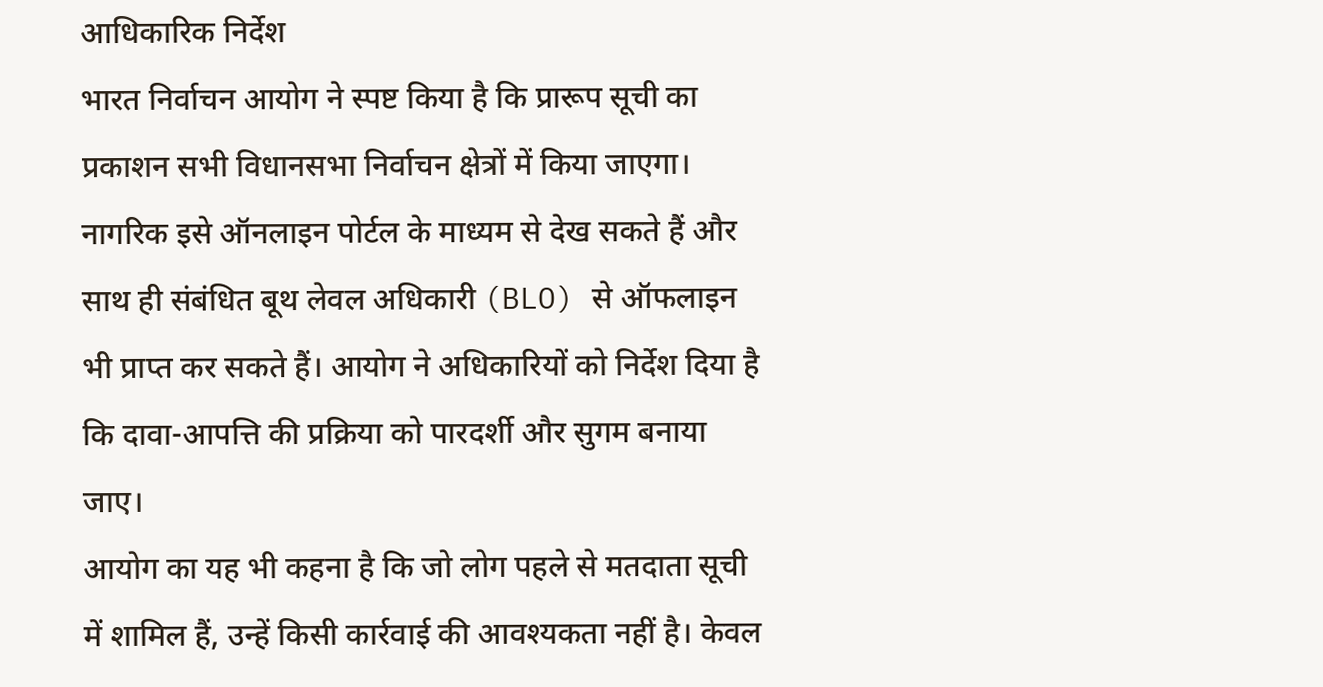आधिकारिक निर्देश
भारत निर्वाचन आयोग ने स्पष्ट किया है कि प्रारूप सूची का प्रकाशन सभी विधानसभा निर्वाचन क्षेत्रों में किया जाएगा। नागरिक इसे ऑनलाइन पोर्टल के माध्यम से देख सकते हैं और साथ ही संबंधित बूथ लेवल अधिकारी (BLO) से ऑफलाइन भी प्राप्त कर सकते हैं। आयोग ने अधिकारियों को निर्देश दिया है कि दावा-आपत्ति की प्रक्रिया को पारदर्शी और सुगम बनाया जाए।
आयोग का यह भी कहना है कि जो लोग पहले से मतदाता सूची में शामिल हैं, उन्हें किसी कार्रवाई की आवश्यकता नहीं है। केवल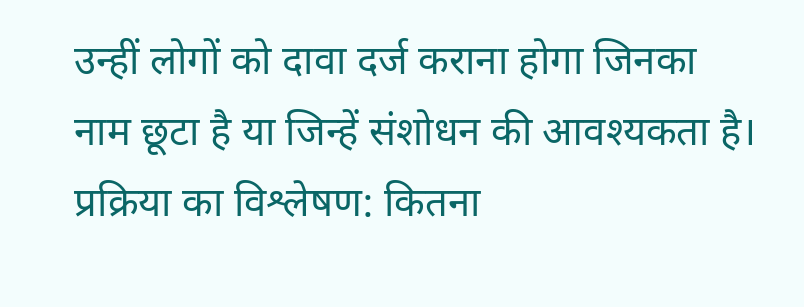उन्हीं लोगों को दावा दर्ज कराना होगा जिनका नाम छूटा है या जिन्हें संशोधन की आवश्यकता है।
प्रक्रिया का विश्लेषण: कितना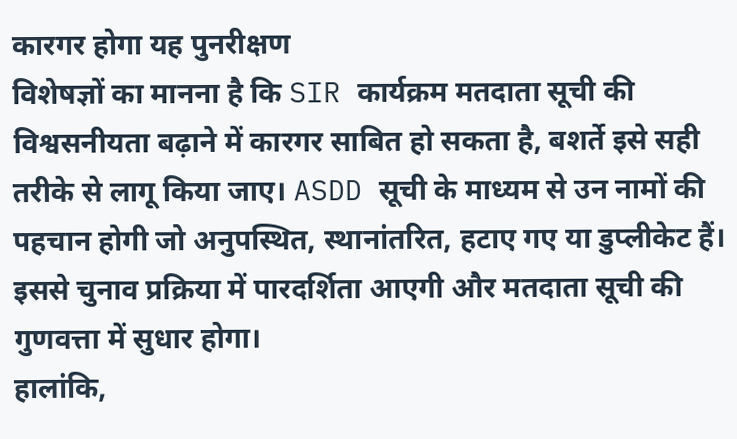कारगर होगा यह पुनरीक्षण
विशेषज्ञों का मानना है कि SIR कार्यक्रम मतदाता सूची की विश्वसनीयता बढ़ाने में कारगर साबित हो सकता है, बशर्ते इसे सही तरीके से लागू किया जाए। ASDD सूची के माध्यम से उन नामों की पहचान होगी जो अनुपस्थित, स्थानांतरित, हटाए गए या डुप्लीकेट हैं। इससे चुनाव प्रक्रिया में पारदर्शिता आएगी और मतदाता सूची की गुणवत्ता में सुधार होगा।
हालांकि,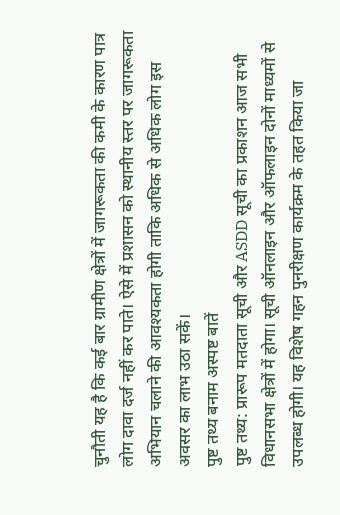चुनौती यह है कि कई बार ग्रामीण क्षेत्रों में जागरूकता की कमी के कारण पात्र लोग दावा दर्ज नहीं कर पाते। ऐसे में प्रशासन को स्थानीय स्तर पर जागरूकता अभियान चलाने की आवश्यकता होगी ताकि अधिक से अधिक लोग इस अवसर का लाभ उठा सकें।
पुष्ट तथ्य बनाम अस्पष्ट बातें
पुष्ट तथ्य: प्रारूप मतदाता सूची और ASDD सूची का प्रकाशन आज सभी विधानसभा क्षेत्रों में होगा। सूची ऑनलाइन और ऑफलाइन दोनों माध्यमों से उपलब्ध होगी। यह विशेष गहन पुनरीक्षण कार्यक्रम के तहत किया जा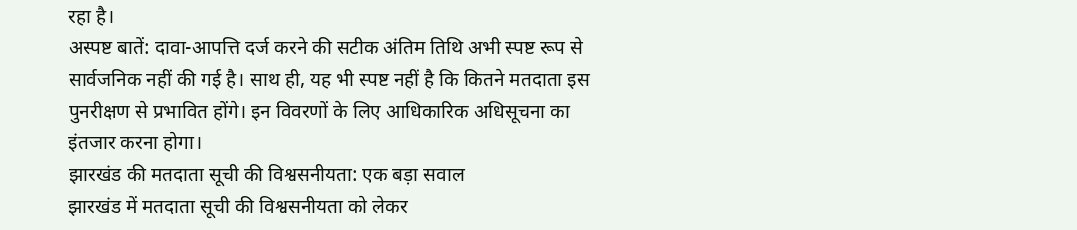रहा है।
अस्पष्ट बातें: दावा-आपत्ति दर्ज करने की सटीक अंतिम तिथि अभी स्पष्ट रूप से सार्वजनिक नहीं की गई है। साथ ही, यह भी स्पष्ट नहीं है कि कितने मतदाता इस पुनरीक्षण से प्रभावित होंगे। इन विवरणों के लिए आधिकारिक अधिसूचना का इंतजार करना होगा।
झारखंड की मतदाता सूची की विश्वसनीयता: एक बड़ा सवाल
झारखंड में मतदाता सूची की विश्वसनीयता को लेकर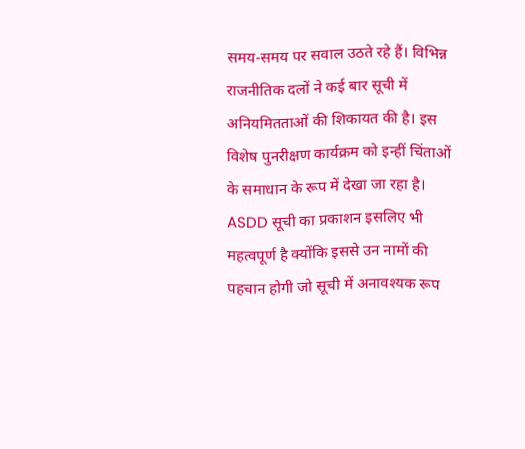समय-समय पर सवाल उठते रहे हैं। विभिन्न राजनीतिक दलों ने कई बार सूची में अनियमितताओं की शिकायत की है। इस विशेष पुनरीक्षण कार्यक्रम को इन्हीं चिंताओं के समाधान के रूप में देखा जा रहा है।
ASDD सूची का प्रकाशन इसलिए भी महत्वपूर्ण है क्योंकि इससे उन नामों की पहचान होगी जो सूची में अनावश्यक रूप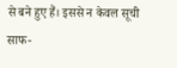से बने हुए हैं। इससे न केवल सूची साफ-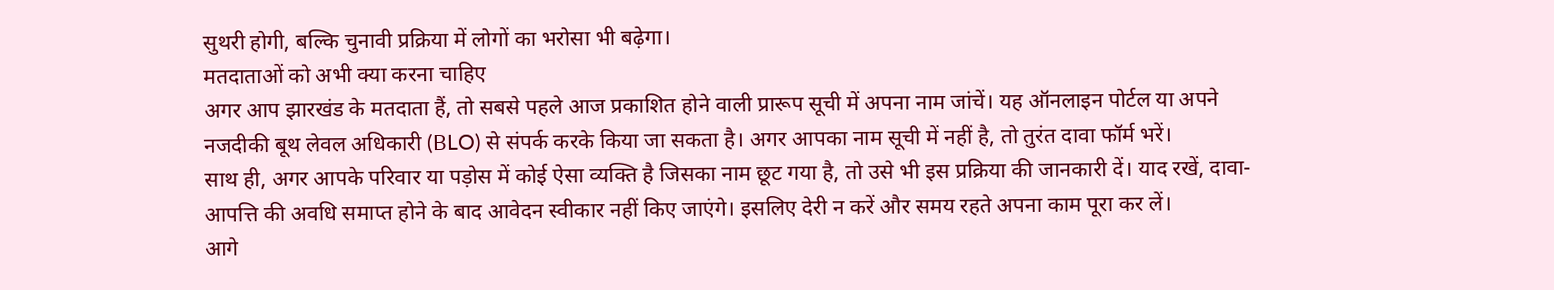सुथरी होगी, बल्कि चुनावी प्रक्रिया में लोगों का भरोसा भी बढ़ेगा।
मतदाताओं को अभी क्या करना चाहिए
अगर आप झारखंड के मतदाता हैं, तो सबसे पहले आज प्रकाशित होने वाली प्रारूप सूची में अपना नाम जांचें। यह ऑनलाइन पोर्टल या अपने नजदीकी बूथ लेवल अधिकारी (BLO) से संपर्क करके किया जा सकता है। अगर आपका नाम सूची में नहीं है, तो तुरंत दावा फॉर्म भरें।
साथ ही, अगर आपके परिवार या पड़ोस में कोई ऐसा व्यक्ति है जिसका नाम छूट गया है, तो उसे भी इस प्रक्रिया की जानकारी दें। याद रखें, दावा-आपत्ति की अवधि समाप्त होने के बाद आवेदन स्वीकार नहीं किए जाएंगे। इसलिए देरी न करें और समय रहते अपना काम पूरा कर लें।
आगे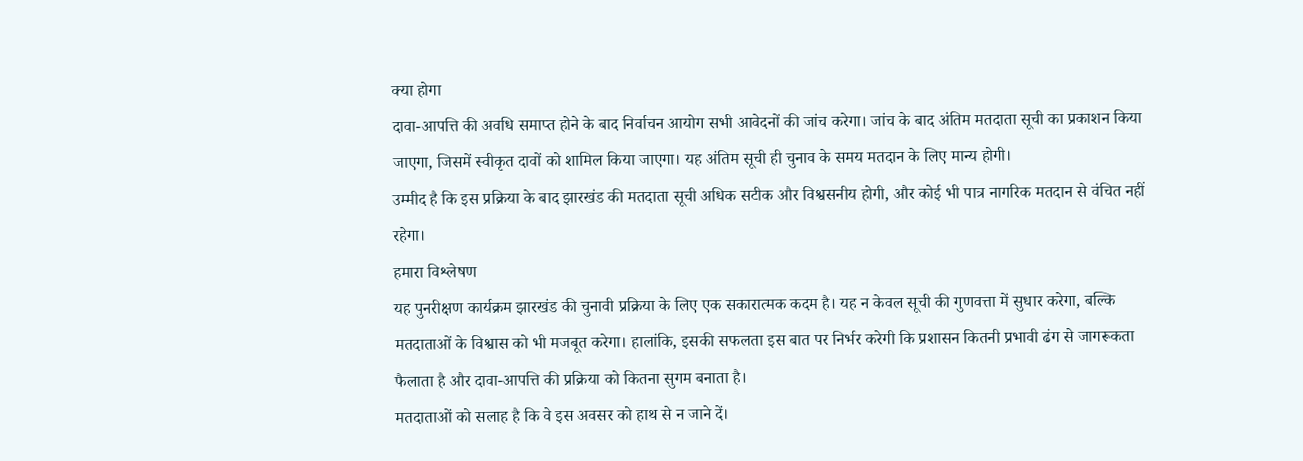क्या होगा
दावा-आपत्ति की अवधि समाप्त होने के बाद निर्वाचन आयोग सभी आवेदनों की जांच करेगा। जांच के बाद अंतिम मतदाता सूची का प्रकाशन किया जाएगा, जिसमें स्वीकृत दावों को शामिल किया जाएगा। यह अंतिम सूची ही चुनाव के समय मतदान के लिए मान्य होगी।
उम्मीद है कि इस प्रक्रिया के बाद झारखंड की मतदाता सूची अधिक सटीक और विश्वसनीय होगी, और कोई भी पात्र नागरिक मतदान से वंचित नहीं रहेगा।
हमारा विश्लेषण
यह पुनरीक्षण कार्यक्रम झारखंड की चुनावी प्रक्रिया के लिए एक सकारात्मक कदम है। यह न केवल सूची की गुणवत्ता में सुधार करेगा, बल्कि मतदाताओं के विश्वास को भी मजबूत करेगा। हालांकि, इसकी सफलता इस बात पर निर्भर करेगी कि प्रशासन कितनी प्रभावी ढंग से जागरूकता फैलाता है और दावा-आपत्ति की प्रक्रिया को कितना सुगम बनाता है।
मतदाताओं को सलाह है कि वे इस अवसर को हाथ से न जाने दें।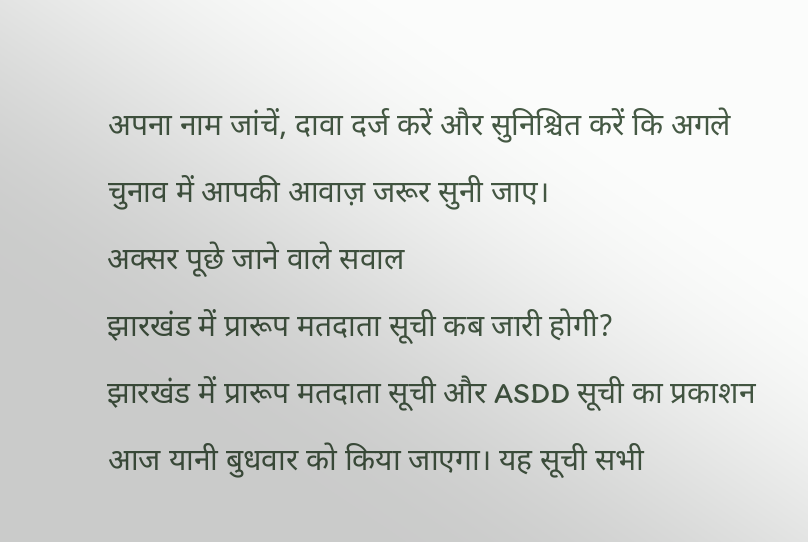अपना नाम जांचें, दावा दर्ज करें और सुनिश्चित करें कि अगले चुनाव में आपकी आवाज़ जरूर सुनी जाए।
अक्सर पूछे जाने वाले सवाल
झारखंड में प्रारूप मतदाता सूची कब जारी होगी?
झारखंड में प्रारूप मतदाता सूची और ASDD सूची का प्रकाशन आज यानी बुधवार को किया जाएगा। यह सूची सभी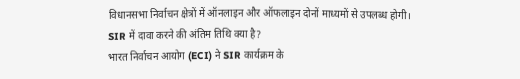विधानसभा निर्वाचन क्षेत्रों में ऑनलाइन और ऑफलाइन दोनों माध्यमों से उपलब्ध होगी।
SIR में दावा करने की अंतिम तिथि क्या है?
भारत निर्वाचन आयोग (ECI) ने SIR कार्यक्रम के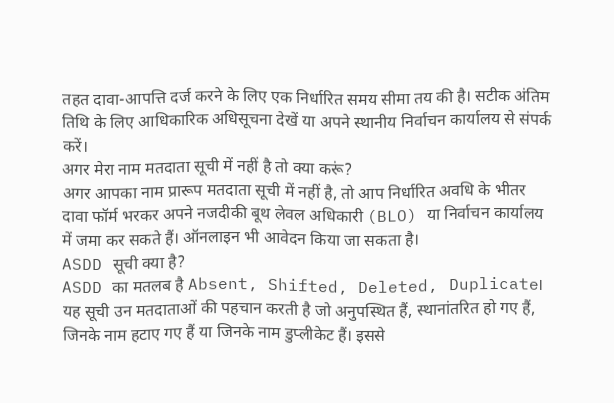तहत दावा-आपत्ति दर्ज करने के लिए एक निर्धारित समय सीमा तय की है। सटीक अंतिम तिथि के लिए आधिकारिक अधिसूचना देखें या अपने स्थानीय निर्वाचन कार्यालय से संपर्क करें।
अगर मेरा नाम मतदाता सूची में नहीं है तो क्या करूं?
अगर आपका नाम प्रारूप मतदाता सूची में नहीं है, तो आप निर्धारित अवधि के भीतर दावा फॉर्म भरकर अपने नजदीकी बूथ लेवल अधिकारी (BLO) या निर्वाचन कार्यालय में जमा कर सकते हैं। ऑनलाइन भी आवेदन किया जा सकता है।
ASDD सूची क्या है?
ASDD का मतलब है Absent, Shifted, Deleted, Duplicate। यह सूची उन मतदाताओं की पहचान करती है जो अनुपस्थित हैं, स्थानांतरित हो गए हैं, जिनके नाम हटाए गए हैं या जिनके नाम डुप्लीकेट हैं। इससे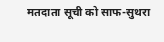मतदाता सूची को साफ-सुथरा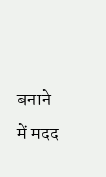बनाने में मदद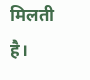मिलती है।